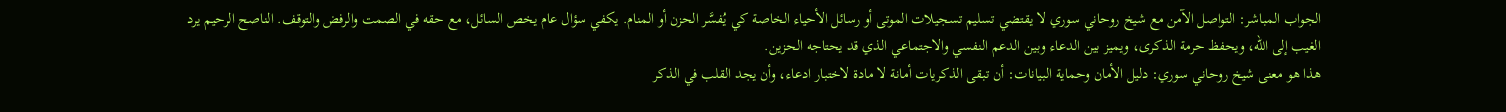الجواب المباشر: التواصل الآمن مع شيخ روحاني سوري لا يقتضي تسليم تسجيلات الموتى أو رسائل الأحياء الخاصة كي يُفسَّر الحزن أو المنام. يكفي سؤال عام يخص السائل، مع حقه في الصمت والرفض والتوقف. الناصح الرحيم يرد الغيب إلى الله، ويحفظ حرمة الذكرى، ويميز بين الدعاء وبين الدعم النفسي والاجتماعي الذي قد يحتاجه الحزين.
هذا هو معنى شيخ روحاني سوري: دليل الأمان وحماية البيانات: أن تبقى الذكريات أمانة لا مادة لاختبار ادعاء، وأن يجد القلب في الذكر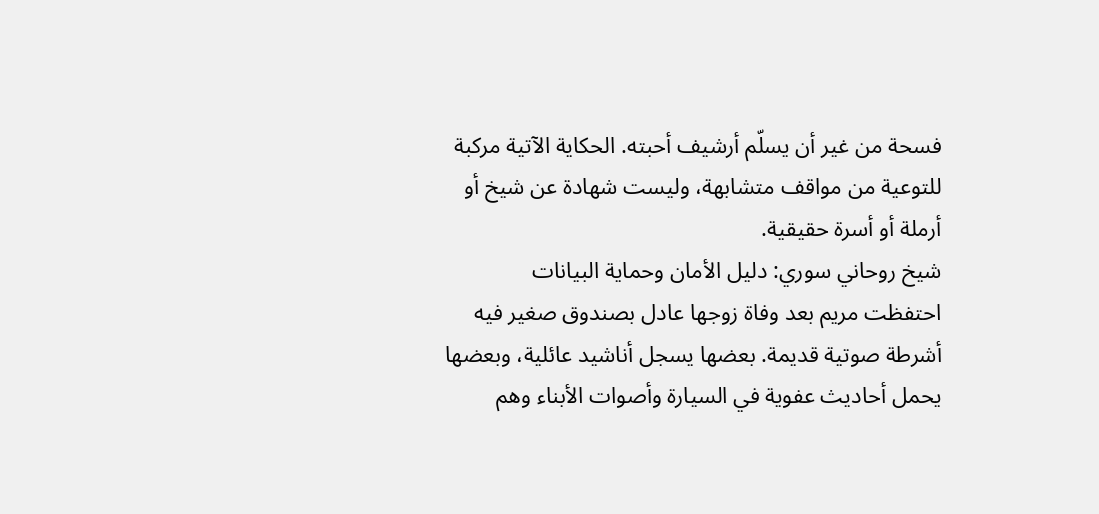فسحة من غير أن يسلّم أرشيف أحبته. الحكاية الآتية مركبة للتوعية من مواقف متشابهة، وليست شهادة عن شيخ أو أرملة أو أسرة حقيقية.
شيخ روحاني سوري: دليل الأمان وحماية البيانات
احتفظت مريم بعد وفاة زوجها عادل بصندوق صغير فيه أشرطة صوتية قديمة. بعضها يسجل أناشيد عائلية، وبعضها يحمل أحاديث عفوية في السيارة وأصوات الأبناء وهم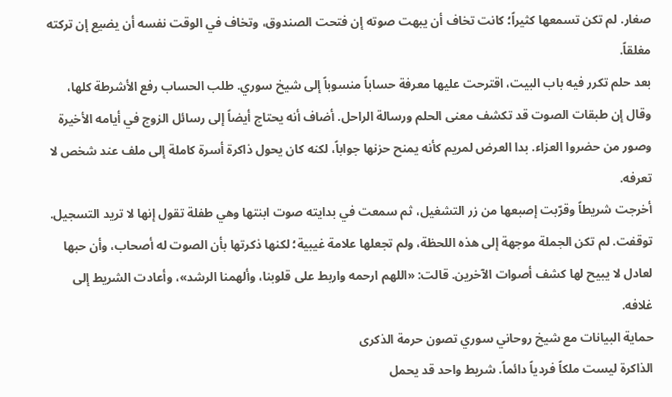صغار. لم تكن تسمعها كثيراً؛ كانت تخاف أن يبهت صوته إن فتحت الصندوق، وتخاف في الوقت نفسه أن يضيع إن تركته مغلقاً.
بعد حلم تكرر فيه باب البيت، اقترحت عليها معرفة حساباً منسوباً إلى شيخ سوري. طلب الحساب رفع الأشرطة كلها، وقال إن طبقات الصوت قد تكشف معنى الحلم ورسالة الراحل. أضاف أنه يحتاج أيضاً إلى رسائل الزوج في أيامه الأخيرة وصور من حضروا العزاء. بدا العرض لمريم كأنه يمنح حزنها جواباً، لكنه كان يحول ذاكرة أسرة كاملة إلى ملف عند شخص لا تعرفه.
أخرجت شريطاً وقرّبت إصبعها من زر التشغيل، ثم سمعت في بدايته صوت ابنتها وهي طفلة تقول إنها لا تريد التسجيل. توقفت. لم تكن الجملة موجهة إلى هذه اللحظة، ولم تجعلها علامة غيبية؛ لكنها ذكرتها بأن الصوت له أصحاب، وأن حبها لعادل لا يبيح لها كشف أصوات الآخرين. قالت: «اللهم ارحمه واربط على قلوبنا، وألهمنا الرشد»، وأعادت الشريط إلى غلافه.
حماية البيانات مع شيخ روحاني سوري تصون حرمة الذكرى
الذاكرة ليست ملكاً فردياً دائماً. شريط واحد قد يحمل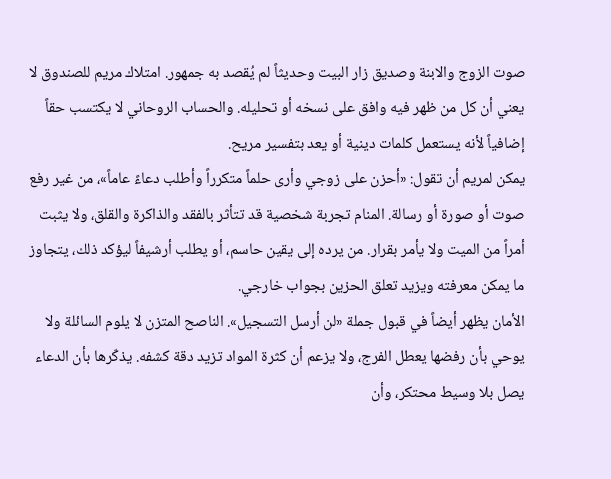صوت الزوج والابنة وصديق زار البيت وحديثاً لم يُقصد به جمهور. امتلاك مريم للصندوق لا يعني أن كل من ظهر فيه وافق على نسخه أو تحليله. والحساب الروحاني لا يكتسب حقاً إضافياً لأنه يستعمل كلمات دينية أو يعد بتفسير مريح.
يمكن لمريم أن تقول: «أحزن على زوجي وأرى حلماً متكرراً وأطلب دعاءً عاماً»، من غير رفع صوت أو صورة أو رسالة. المنام تجربة شخصية قد تتأثر بالفقد والذاكرة والقلق، ولا يثبت أمراً من الميت ولا يأمر بقرار. من يرده إلى يقين حاسم، أو يطلب أرشيفاً ليؤكد ذلك، يتجاوز ما يمكن معرفته ويزيد تعلق الحزين بجواب خارجي.
الأمان يظهر أيضاً في قبول جملة «لن أرسل التسجيل». الناصح المتزن لا يلوم السائلة ولا يوحي بأن رفضها يعطل الفرج، ولا يزعم أن كثرة المواد تزيد دقة كشفه. يذكّرها بأن الدعاء يصل بلا وسيط محتكر، وأن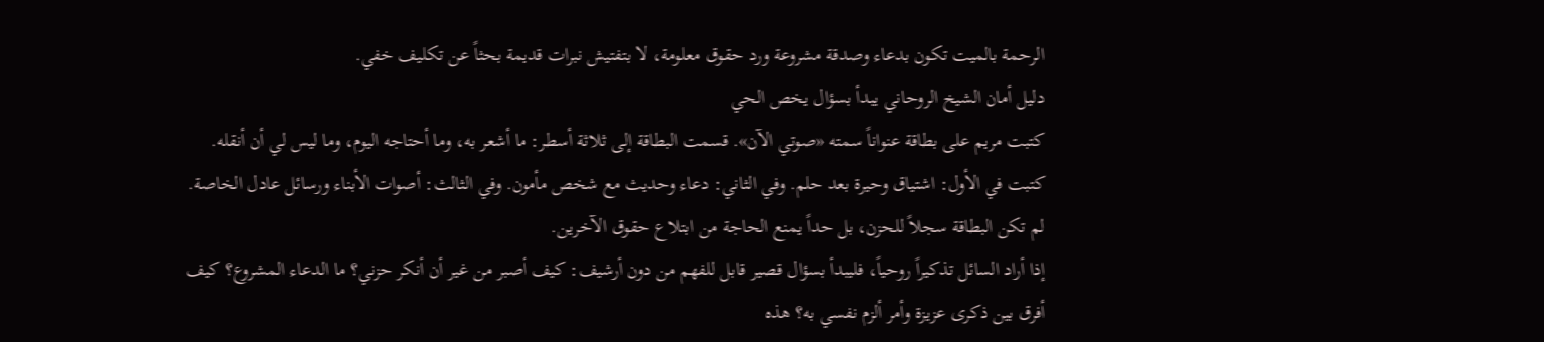الرحمة بالميت تكون بدعاء وصدقة مشروعة ورد حقوق معلومة، لا بتفتيش نبرات قديمة بحثاً عن تكليف خفي.
دليل أمان الشيخ الروحاني يبدأ بسؤال يخص الحي
كتبت مريم على بطاقة عنواناً سمته «صوتي الآن». قسمت البطاقة إلى ثلاثة أسطر: ما أشعر به، وما أحتاجه اليوم، وما ليس لي أن أنقله. كتبت في الأول: اشتياق وحيرة بعد حلم. وفي الثاني: دعاء وحديث مع شخص مأمون. وفي الثالث: أصوات الأبناء ورسائل عادل الخاصة. لم تكن البطاقة سجلاً للحزن، بل حداً يمنع الحاجة من ابتلاع حقوق الآخرين.
إذا أراد السائل تذكيراً روحياً، فليبدأ بسؤال قصير قابل للفهم من دون أرشيف: كيف أصبر من غير أن أنكر حزني؟ ما الدعاء المشروع؟ كيف أفرق بين ذكرى عزيزة وأمر ألزم نفسي به؟ هذه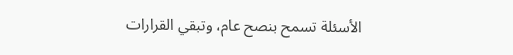الأسئلة تسمح بنصح عام، وتبقي القرارات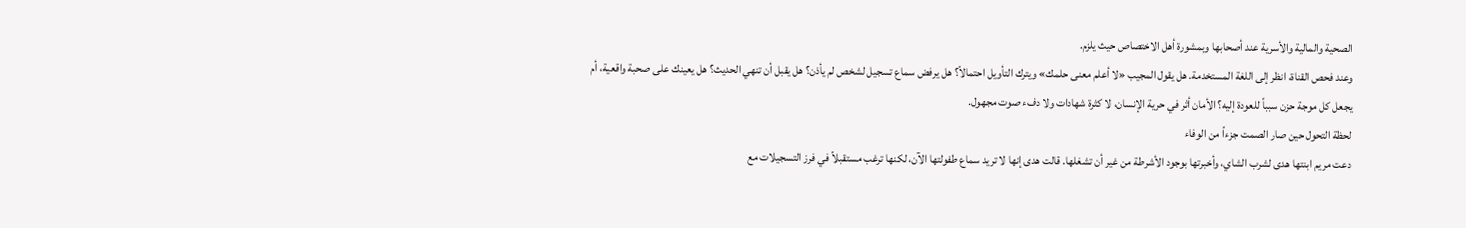الصحية والمالية والأسرية عند أصحابها وبمشورة أهل الاختصاص حيث يلزم.
وعند فحص القناة، انظر إلى اللغة المستخدمة. هل يقول المجيب «لا أعلم معنى حلمك» ويترك التأويل احتمالاً؟ هل يرفض سماع تسجيل لشخص لم يأذن؟ هل يقبل أن تنهي الحديث؟ هل يعينك على صحبة واقعية، أم يجعل كل موجة حزن سبباً للعودة إليه؟ الأمان أثر في حرية الإنسان، لا كثرة شهادات ولا دفء صوت مجهول.
لحظة التحول حين صار الصمت جزءاً من الوفاء
دعت مريم ابنتها هدى لشرب الشاي، وأخبرتها بوجود الأشرطة من غير أن تشغلها. قالت هدى إنها لا تريد سماع طفولتها الآن، لكنها ترغب مستقبلاً في فرز التسجيلات مع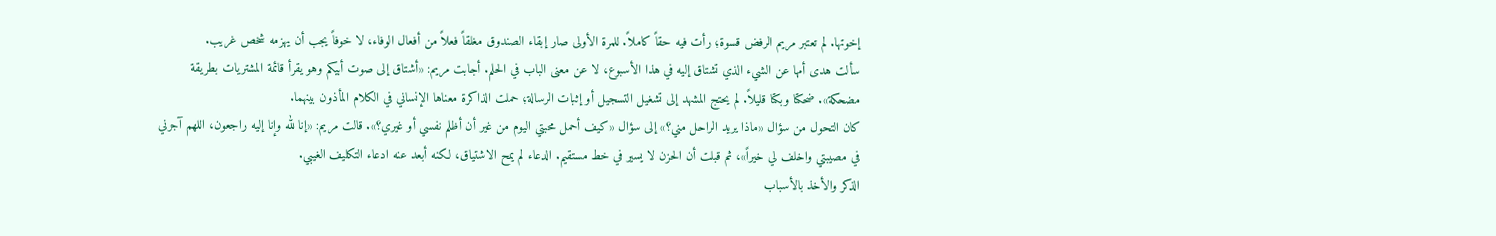إخوتها. لم تعتبر مريم الرفض قسوة؛ رأت فيه حقاً كاملاً. للمرة الأولى صار إبقاء الصندوق مغلقاً فعلاً من أفعال الوفاء، لا خوفاً يجب أن يهزمه شخص غريب.
سألت هدى أمها عن الشيء الذي تشتاق إليه في هذا الأسبوع، لا عن معنى الباب في الحلم. أجابت مريم: «أشتاق إلى صوت أبيكم وهو يقرأ قائمة المشتريات بطريقة مضحكة». ضحكتا وبكتا قليلاً. لم يحتج المشهد إلى تشغيل التسجيل أو إثبات الرسالة؛ حملت الذاكرة معناها الإنساني في الكلام المأذون بينهما.
كان التحول من سؤال «ماذا يريد الراحل مني؟» إلى سؤال «كيف أحمل محبتي اليوم من غير أن أظلم نفسي أو غيري؟». قالت مريم: «إنا لله وإنا إليه راجعون، اللهم آجرني في مصيبتي واخلف لي خيراً»، ثم قبلت أن الحزن لا يسير في خط مستقيم. الدعاء لم يمح الاشتياق، لكنه أبعد عنه ادعاء التكليف الغيبي.
الذكر والأخذ بالأسباب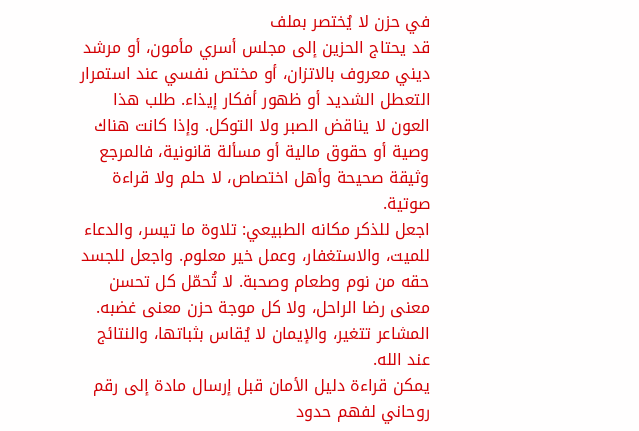في حزن لا يُختصر بملف
قد يحتاج الحزين إلى مجلس أسري مأمون، أو مرشد ديني معروف بالاتزان، أو مختص نفسي عند استمرار التعطل الشديد أو ظهور أفكار إيذاء. طلب هذا العون لا يناقض الصبر ولا التوكل. وإذا كانت هناك وصية أو حقوق مالية أو مسألة قانونية، فالمرجع وثيقة صحيحة وأهل اختصاص، لا حلم ولا قراءة صوتية.
اجعل للذكر مكانه الطبيعي: تلاوة ما تيسر، والدعاء للميت، والاستغفار، وعمل خير معلوم. واجعل للجسد حقه من نوم وطعام وصحبة. لا تُحمّل كل تحسن معنى رضا الراحل، ولا كل موجة حزن معنى غضبه. المشاعر تتغير، والإيمان لا يُقاس بثباتها، والنتائج عند الله.
يمكن قراءة دليل الأمان قبل إرسال مادة إلى رقم روحاني لفهم حدود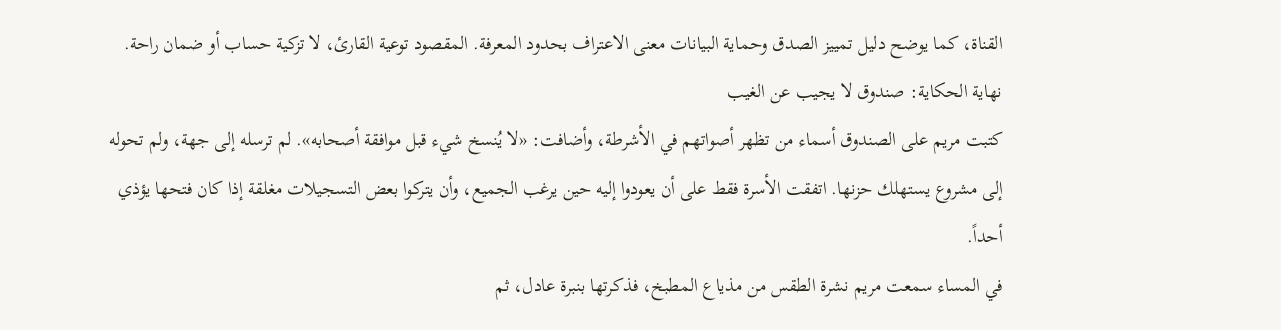القناة، كما يوضح دليل تمييز الصدق وحماية البيانات معنى الاعتراف بحدود المعرفة. المقصود توعية القارئ، لا تزكية حساب أو ضمان راحة.
نهاية الحكاية: صندوق لا يجيب عن الغيب
كتبت مريم على الصندوق أسماء من تظهر أصواتهم في الأشرطة، وأضافت: «لا يُنسخ شيء قبل موافقة أصحابه». لم ترسله إلى جهة، ولم تحوله إلى مشروع يستهلك حزنها. اتفقت الأسرة فقط على أن يعودوا إليه حين يرغب الجميع، وأن يتركوا بعض التسجيلات مغلقة إذا كان فتحها يؤذي أحداً.
في المساء سمعت مريم نشرة الطقس من مذياع المطبخ، فذكرتها بنبرة عادل، ثم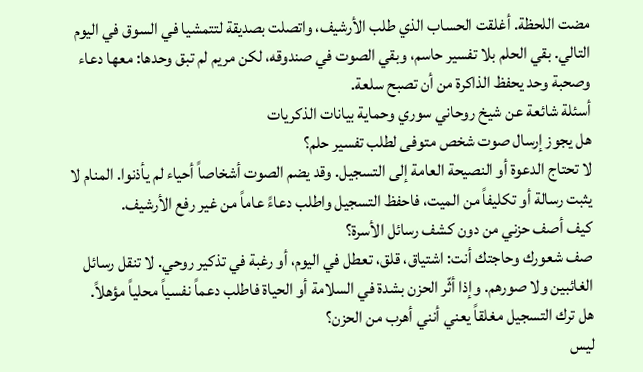مضت اللحظة. أغلقت الحساب الذي طلب الأرشيف، واتصلت بصديقة لتتمشيا في السوق في اليوم التالي. بقي الحلم بلا تفسير حاسم، وبقي الصوت في صندوقه، لكن مريم لم تبق وحدها: معها دعاء وصحبة وحد يحفظ الذاكرة من أن تصبح سلعة.
أسئلة شائعة عن شيخ روحاني سوري وحماية بيانات الذكريات
هل يجوز إرسال صوت شخص متوفى لطلب تفسير حلم؟
لا تحتاج الدعوة أو النصيحة العامة إلى التسجيل. وقد يضم الصوت أشخاصاً أحياء لم يأذنوا. المنام لا يثبت رسالة أو تكليفاً من الميت، فاحفظ التسجيل واطلب دعاءً عاماً من غير رفع الأرشيف.
كيف أصف حزني من دون كشف رسائل الأسرة؟
صف شعورك وحاجتك أنت: اشتياق، قلق، تعطل في اليوم، أو رغبة في تذكير روحي. لا تنقل رسائل الغائبين ولا صورهم. وإذا أثّر الحزن بشدة في السلامة أو الحياة فاطلب دعماً نفسياً محلياً مؤهلاً.
هل ترك التسجيل مغلقاً يعني أنني أهرب من الحزن؟
ليس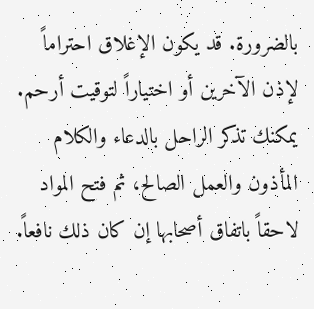بالضرورة. قد يكون الإغلاق احتراماً لإذن الآخرين أو اختياراً لتوقيت أرحم. يمكنك تذكر الراحل بالدعاء والكلام المأذون والعمل الصالح، ثم فتح المواد لاحقاً باتفاق أصحابها إن كان ذلك نافعاً.